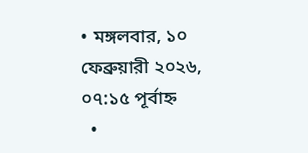• মঙ্গলবার, ১০ ফেব্রুয়ারী ২০২৬, ০৭:১৫ পূর্বাহ্ন
  •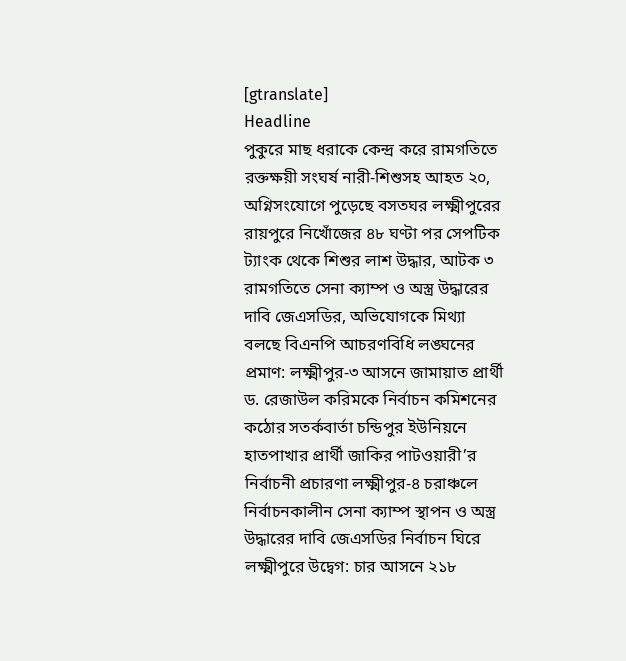[gtranslate]
Headline
পুকুরে মাছ ধরাকে কেন্দ্র করে রামগতিতে রক্তক্ষয়ী সংঘর্ষ নারী-শিশুসহ আহত ২০, অগ্নিসংযোগে পুড়েছে বসতঘর লক্ষ্মীপুরের রায়পুরে নিখোঁজের ৪৮ ঘণ্টা পর সেপটিক ট্যাংক থেকে শিশুর লাশ উদ্ধার, আটক ৩ রামগতিতে সেনা ক্যাম্প ও অস্ত্র উদ্ধারের দাবি জেএসডির, অভিযোগকে মিথ্যা বলছে বিএনপি আচরণবিধি লঙ্ঘনের প্রমাণ: লক্ষ্মীপুর-৩ আসনে জামায়াত প্রার্থী ড. রেজাউল করিমকে নির্বাচন কমিশনের কঠোর সতর্কবার্তা চন্ডিপুর ইউনিয়নে হাতপাখার প্রার্থী জাকির পাটওয়ারী’র নির্বাচনী প্রচারণা লক্ষ্মীপুর-৪ চরাঞ্চলে নির্বাচনকালীন সেনা ক্যাম্প স্থাপন ও অস্ত্র উদ্ধারের দাবি জেএসডির নির্বাচন ঘিরে লক্ষ্মীপুরে উদ্বেগ: চার আসনে ২১৮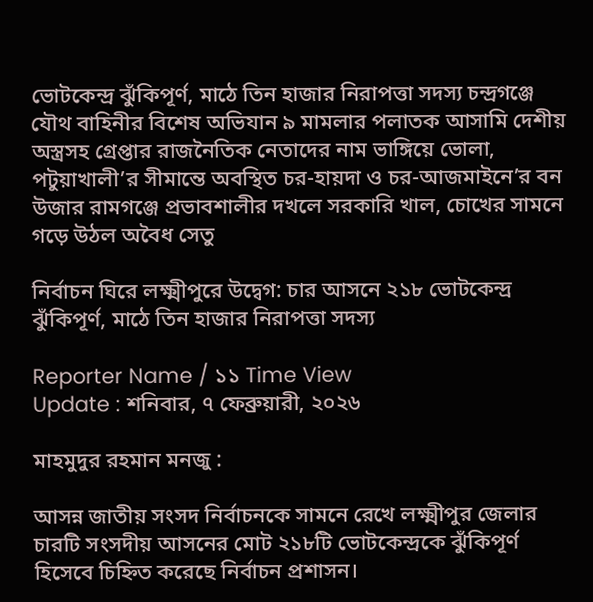ভোটকেন্দ্র ঝুঁকিপূর্ণ, মাঠে তিন হাজার নিরাপত্তা সদস্য চন্দ্রগঞ্জে যৌথ বাহিনীর বিশেষ অভিযান ৯ মামলার পলাতক আসামি দেশীয় অস্ত্রসহ গ্রেপ্তার রাজনৈতিক নেতাদের নাম ভাঙ্গিয়ে ভোলা, পটুয়াখালী’র সীমান্তে অবস্থিত চর-হায়দা ও চর-আজমাইনে’র বন উজার রামগঞ্জে প্রভাবশালীর দখলে সরকারি খাল, চোখের সামনে গড়ে উঠল অবৈধ সেতু

নির্বাচন ঘিরে লক্ষ্মীপুরে উদ্বেগ: চার আসনে ২১৮ ভোটকেন্দ্র ঝুঁকিপূর্ণ, মাঠে তিন হাজার নিরাপত্তা সদস্য

Reporter Name / ১১ Time View
Update : শনিবার, ৭ ফেব্রুয়ারী, ২০২৬

মাহমুদুর রহমান মনজু :

আসন্ন জাতীয় সংসদ নির্বাচনকে সামনে রেখে লক্ষ্মীপুর জেলার চারটি সংসদীয় আসনের মোট ২১৮টি ভোটকেন্দ্রকে ঝুঁকিপূর্ণ হিসেবে চিহ্নিত করেছে নির্বাচন প্রশাসন।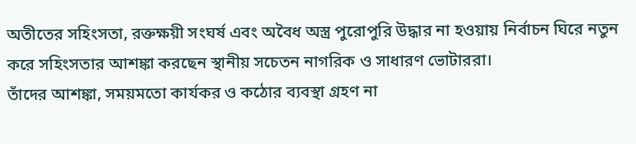অতীতের সহিংসতা, রক্তক্ষয়ী সংঘর্ষ এবং অবৈধ অস্ত্র পুরোপুরি উদ্ধার না হওয়ায় নির্বাচন ঘিরে নতুন করে সহিংসতার আশঙ্কা করছেন স্থানীয় সচেতন নাগরিক ও সাধারণ ভোটাররা।
তাঁদের আশঙ্কা, সময়মতো কার্যকর ও কঠোর ব্যবস্থা গ্রহণ না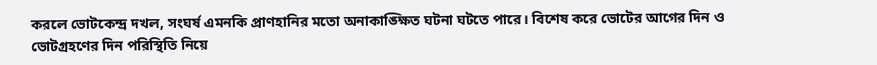করলে ভোটকেন্দ্র দখল, সংঘর্ষ এমনকি প্রাণহানির মতো অনাকাঙ্ক্ষিত ঘটনা ঘটতে পারে। বিশেষ করে ভোটের আগের দিন ও ভোটগ্রহণের দিন পরিস্থিতি নিয়ে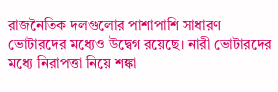রাজনৈতিক দলগুলোর পাশাপাশি সাধারণ ভোটারদের মধ্যেও উদ্বেগ রয়েছে। নারী ভোটারদের মধ্যে নিরাপত্তা নিয়ে শঙ্কা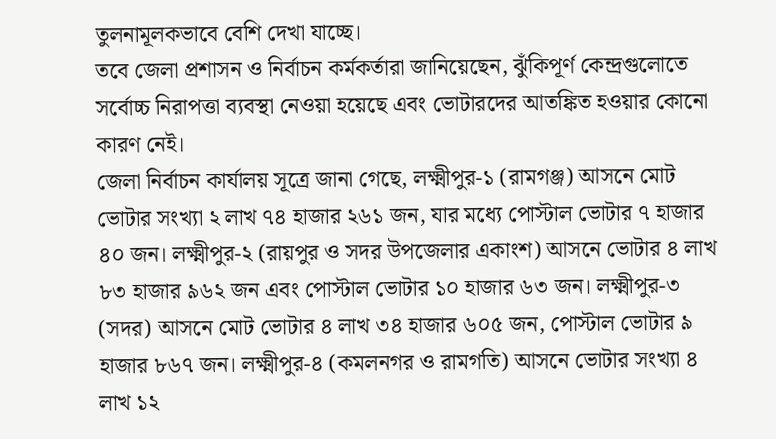তুলনামূলকভাবে বেশি দেখা যাচ্ছে।
তবে জেলা প্রশাসন ও নির্বাচন কর্মকর্তারা জানিয়েছেন, ঝুঁকিপূর্ণ কেন্দ্রগুলোতে সর্বোচ্চ নিরাপত্তা ব্যবস্থা নেওয়া হয়েছে এবং ভোটারদের আতঙ্কিত হওয়ার কোনো কারণ নেই।
জেলা নির্বাচন কার্যালয় সূত্রে জানা গেছে, লক্ষ্মীপুর-১ (রামগঞ্জ) আসনে মোট ভোটার সংখ্যা ২ লাখ ৭৪ হাজার ২৬১ জন, যার মধ্যে পোস্টাল ভোটার ৭ হাজার ৪০ জন। লক্ষ্মীপুর-২ (রায়পুর ও সদর উপজেলার একাংশ) আসনে ভোটার ৪ লাখ ৮৩ হাজার ৯৬২ জন এবং পোস্টাল ভোটার ১০ হাজার ৬৩ জন। লক্ষ্মীপুর-৩ (সদর) আসনে মোট ভোটার ৪ লাখ ৩৪ হাজার ৬০৫ জন, পোস্টাল ভোটার ৯ হাজার ৮৬৭ জন। লক্ষ্মীপুর-৪ (কমলনগর ও রামগতি) আসনে ভোটার সংখ্যা ৪ লাখ ১২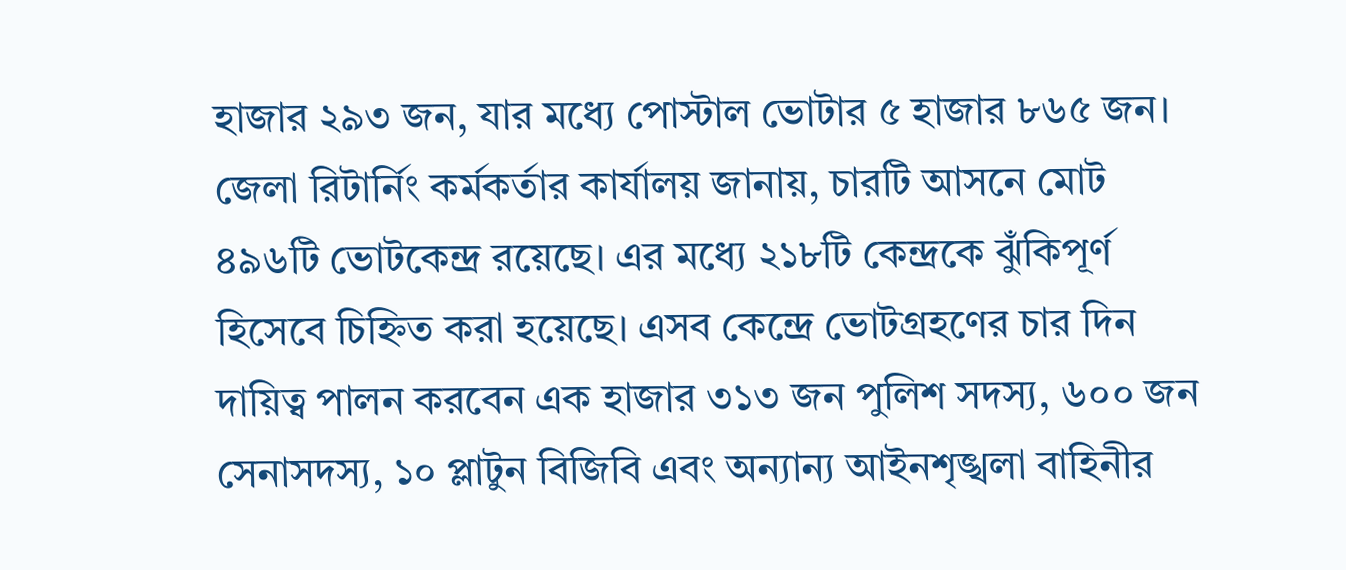হাজার ২৯৩ জন, যার মধ্যে পোস্টাল ভোটার ৫ হাজার ৮৬৫ জন।
জেলা রিটার্নিং কর্মকর্তার কার্যালয় জানায়, চারটি আসনে মোট ৪৯৬টি ভোটকেন্দ্র রয়েছে। এর মধ্যে ২১৮টি কেন্দ্রকে ঝুঁকিপূর্ণ হিসেবে চিহ্নিত করা হয়েছে। এসব কেন্দ্রে ভোটগ্রহণের চার দিন দায়িত্ব পালন করবেন এক হাজার ৩১৩ জন পুলিশ সদস্য, ৬০০ জন সেনাসদস্য, ১০ প্লাটুন বিজিবি এবং অন্যান্য আইনশৃঙ্খলা বাহিনীর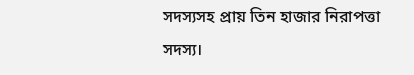সদস্যসহ প্রায় তিন হাজার নিরাপত্তা সদস্য।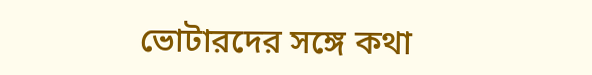ভোটারদের সঙ্গে কথা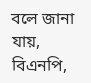বলে জানা যায়, বিএনপি,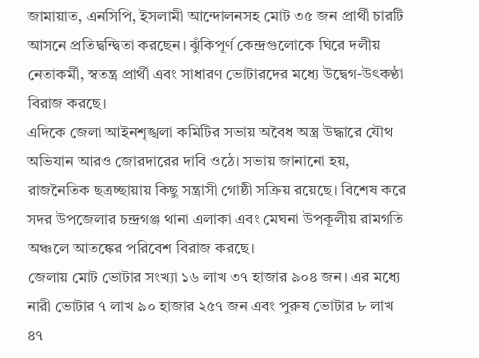জামায়াত, এনসিপি, ইসলামী আন্দোলনসহ মোট ৩৫ জন প্রার্থী চারটি আসনে প্রতিদ্বন্দ্বিতা করছেন। ঝুঁকিপূর্ণ কেন্দ্রগুলোকে ঘিরে দলীয় নেতাকর্মী, স্বতন্ত্র প্রার্থী এবং সাধারণ ভোটারদের মধ্যে উদ্বেগ-উৎকণ্ঠা বিরাজ করছে।
এদিকে জেলা আইনশৃঙ্খলা কমিটির সভায় অবৈধ অস্ত্র উদ্ধারে যৌথ অভিযান আরও জোরদারের দাবি ওঠে। সভায় জানানো হয়, রাজনৈতিক ছত্রচ্ছায়ায় কিছু সন্ত্রাসী গোষ্ঠী সক্রিয় রয়েছে। বিশেষ করে সদর উপজেলার চন্দ্রগঞ্জ থানা এলাকা এবং মেঘনা উপকূলীয় রামগতি অঞ্চলে আতঙ্কের পরিবেশ বিরাজ করছে।
জেলায় মোট ভোটার সংখ্যা ১৬ লাখ ৩৭ হাজার ৯০৪ জন। এর মধ্যে নারী ভোটার ৭ লাখ ৯০ হাজার ২৫৭ জন এবং পুরুষ ভোটার ৮ লাখ ৪৭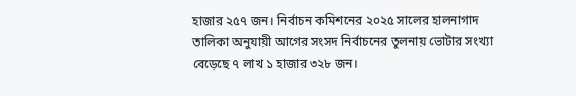হাজার ২৫৭ জন। নির্বাচন কমিশনের ২০২৫ সালের হালনাগাদ তালিকা অনুযায়ী আগের সংসদ নির্বাচনের তুলনায় ভোটার সংখ্যা বেড়েছে ৭ লাখ ১ হাজার ৩২৮ জন।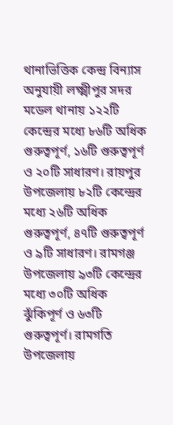থানাভিত্তিক কেন্দ্র বিন্যাস অনুযায়ী লক্ষ্মীপুর সদর মডেল থানায় ১২২টি কেন্দ্রের মধ্যে ৮৬টি অধিক গুরুত্বপূর্ণ, ১৬টি গুরুত্বপূর্ণ ও ২০টি সাধারণ। রায়পুর উপজেলায় ৮২টি কেন্দ্রের মধ্যে ২৬টি অধিক গুরুত্বপূর্ণ, ৪৭টি গুরুত্বপূর্ণ ও ৯টি সাধারণ। রামগঞ্জ উপজেলায় ৯৩টি কেন্দ্রের মধ্যে ৩০টি অধিক ঝুঁকিপূর্ণ ও ৬৩টি গুরুত্বপূর্ণ। রামগতি উপজেলায়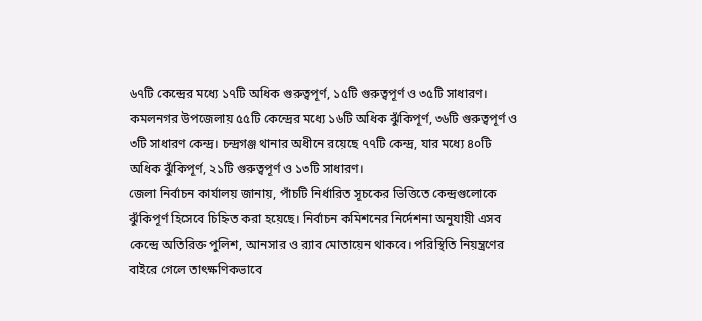৬৭টি কেন্দ্রের মধ্যে ১৭টি অধিক গুরুত্বপূর্ণ, ১৫টি গুরুত্বপূর্ণ ও ৩৫টি সাধারণ। কমলনগর উপজেলায় ৫৫টি কেন্দ্রের মধ্যে ১৬টি অধিক ঝুঁকিপূর্ণ, ৩৬টি গুরুত্বপূর্ণ ও ৩টি সাধারণ কেন্দ্র। চন্দ্রগঞ্জ থানার অধীনে রয়েছে ৭৭টি কেন্দ্র, যার মধ্যে ৪০টি অধিক ঝুঁকিপূর্ণ, ২১টি গুরুত্বপূর্ণ ও ১৩টি সাধারণ।
জেলা নির্বাচন কার্যালয় জানায়, পাঁচটি নির্ধারিত সূচকের ভিত্তিতে কেন্দ্রগুলোকে ঝুঁকিপূর্ণ হিসেবে চিহ্নিত করা হয়েছে। নির্বাচন কমিশনের নির্দেশনা অনুযায়ী এসব কেন্দ্রে অতিরিক্ত পুলিশ, আনসার ও র‍্যাব মোতায়েন থাকবে। পরিস্থিতি নিয়ন্ত্রণের বাইরে গেলে তাৎক্ষণিকভাবে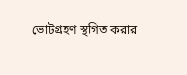ভোটগ্রহণ স্থগিত করার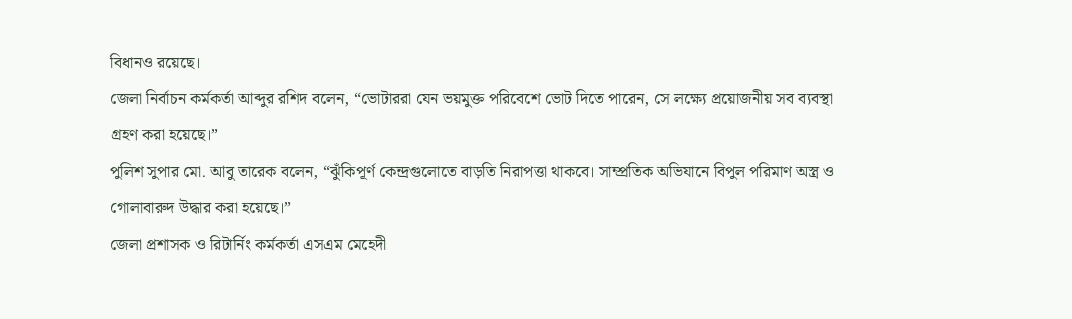বিধানও রয়েছে।
জেলা নির্বাচন কর্মকর্তা আব্দুর রশিদ বলেন, “ভোটাররা যেন ভয়মুক্ত পরিবেশে ভোট দিতে পারেন, সে লক্ষ্যে প্রয়োজনীয় সব ব্যবস্থা গ্রহণ করা হয়েছে।”
পুলিশ সুপার মো. আবু তারেক বলেন, “ঝুঁকিপূর্ণ কেন্দ্রগুলোতে বাড়তি নিরাপত্তা থাকবে। সাম্প্রতিক অভিযানে বিপুল পরিমাণ অস্ত্র ও গোলাবারুদ উদ্ধার করা হয়েছে।”
জেলা প্রশাসক ও রিটার্নিং কর্মকর্তা এসএম মেহেদী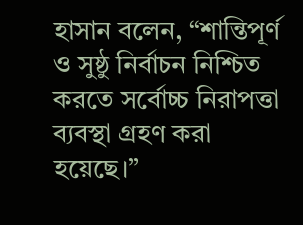হাসান বলেন, “শান্তিপূর্ণ ও সুষ্ঠু নির্বাচন নিশ্চিত করতে সর্বোচ্চ নিরাপত্তা ব্যবস্থা গ্রহণ করা হয়েছে।”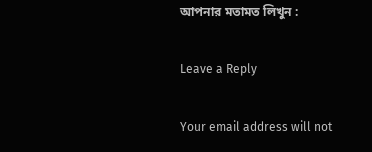আপনার মতামত লিখুন :

Leave a Reply

Your email address will not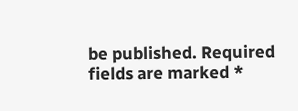be published. Required fields are marked *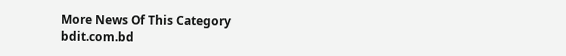More News Of This Category
bdit.com.bd